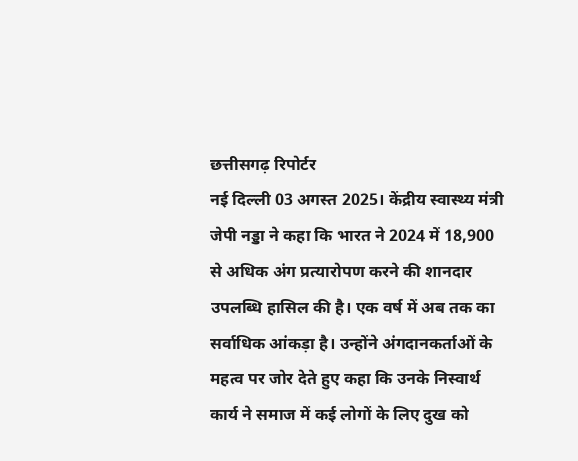छत्तीसगढ़ रिपोर्टर
नई दिल्ली 03 अगस्त 2025। केंद्रीय स्वास्थ्य मंत्री जेपी नड्डा ने कहा कि भारत ने 2024 में 18,900 से अधिक अंग प्रत्यारोपण करने की शानदार उपलब्धि हासिल की है। एक वर्ष में अब तक का सर्वाधिक आंकड़ा है। उन्होंने अंगदानकर्ताओं के महत्व पर जोर देते हुए कहा कि उनके निस्वार्थ कार्य ने समाज में कई लोगों के लिए दुख को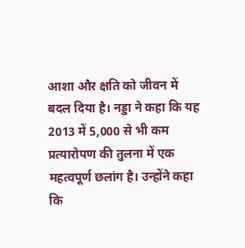आशा और क्षति को जीवन में बदल दिया है। नड्डा ने कहा कि यह 2013 में 5,000 से भी कम प्रत्यारोपण की तुलना में एक महत्वपूर्ण छलांग है। उन्होंने कहा कि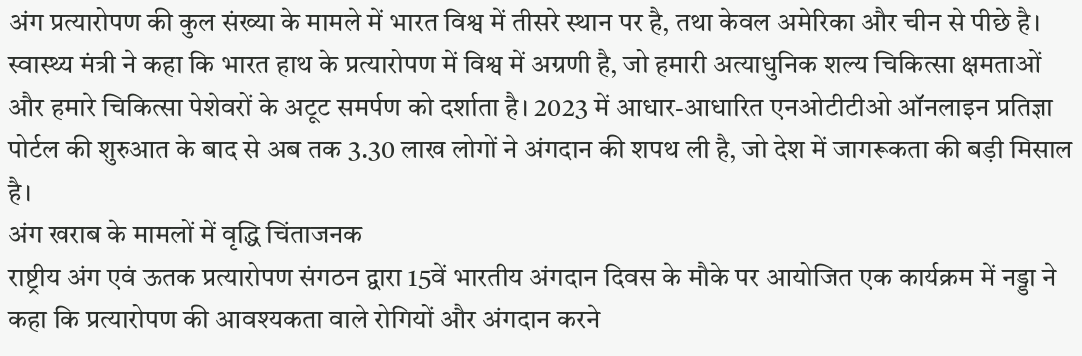अंग प्रत्यारोपण की कुल संख्या के मामले में भारत विश्व में तीसरे स्थान पर है, तथा केवल अमेरिका और चीन से पीछे है। स्वास्थ्य मंत्री ने कहा कि भारत हाथ के प्रत्यारोपण में विश्व में अग्रणी है, जो हमारी अत्याधुनिक शल्य चिकित्सा क्षमताओं और हमारे चिकित्सा पेशेवरों के अटूट समर्पण को दर्शाता है। 2023 में आधार-आधारित एनओटीटीओ ऑनलाइन प्रतिज्ञा पोर्टल की शुरुआत के बाद से अब तक 3.30 लाख लोगों ने अंगदान की शपथ ली है, जो देश में जागरूकता की बड़ी मिसाल है।
अंग खराब के मामलों में वृद्धि चिंताजनक
राष्ट्रीय अंग एवं ऊतक प्रत्यारोपण संगठन द्वारा 15वें भारतीय अंगदान दिवस के मौके पर आयोजित एक कार्यक्रम में नड्डा ने कहा कि प्रत्यारोपण की आवश्यकता वाले रोगियों और अंगदान करने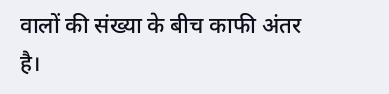वालों की संख्या के बीच काफी अंतर है।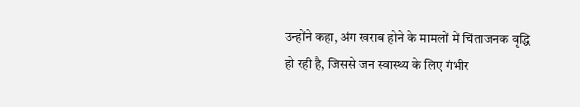उन्होंने कहा, अंग खराब होने के मामलों में चिंताजनक वृद्धि हो रही है, जिससे जन स्वास्थ्य के लिए गंभीर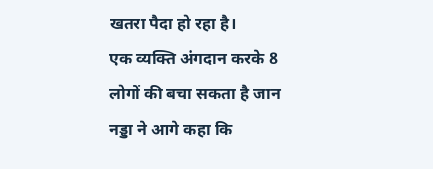खतरा पैदा हो रहा है।
एक व्यक्ति अंगदान करके 8 लोगों की बचा सकता है जान
नड्डा ने आगे कहा कि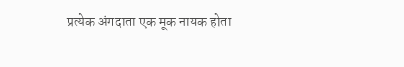प्रत्येक अंगदाता एक मूक नायक होता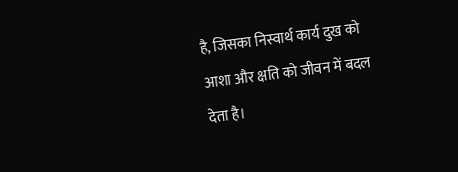है, जिसका निस्वार्थ कार्य दुख को आशा और क्षति को जीवन में बदल देता है।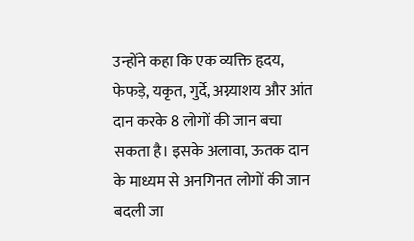उन्होंने कहा कि एक व्यक्ति हृदय, फेफड़े, यकृत, गुर्दे, अग्न्याशय और आंत दान करके 8 लोगों की जान बचा सकता है। इसके अलावा, ऊतक दान के माध्यम से अनगिनत लोगों की जान बदली जा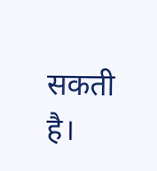सकती है।